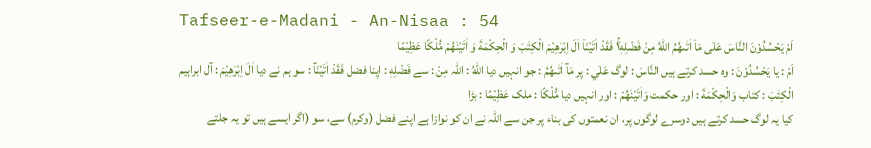Tafseer-e-Madani - An-Nisaa : 54
اَمْ یَحْسُدُوْنَ النَّاسَ عَلٰى مَاۤ اٰتٰىهُمُ اللّٰهُ مِنْ فَضْلِهٖ١ۚ فَقَدْ اٰتَیْنَاۤ اٰلَ اِبْرٰهِیْمَ الْكِتٰبَ وَ الْحِكْمَةَ وَ اٰتَیْنٰهُمْ مُّلْكًا عَظِیْمًا
اَمْ : یا يَحْسُدُوْنَ : وہ حسد کرتے ہیں النَّاسَ : لوگ عَلٰي : پر مَآ اٰتٰىھُمُ : جو انہیں دیا اللّٰهُ : اللہ مِنْ : سے فَضْلِهٖ : اپنا فضل فَقَدْ اٰتَيْنَآ : سو ہم نے دیا اٰلَ اِبْرٰهِيْمَ : آل ابراہیم الْكِتٰبَ : کتاب وَالْحِكْمَةَ : اور حکمت وَاٰتَيْنٰھُمْ : اور انہیں دیا مُّلْكًا : ملک عَظِيْمًا : بڑا
کیا یہ لوگ حسد کرتے ہیں دوسرے لوگوں پر، ان نعمتوں کی بناء پر جن سے اللہ نے ان کو نوازا ہے اپنے فضل (وکرم) سے، سو (اگر ایسے ہیں تو یہ جلتے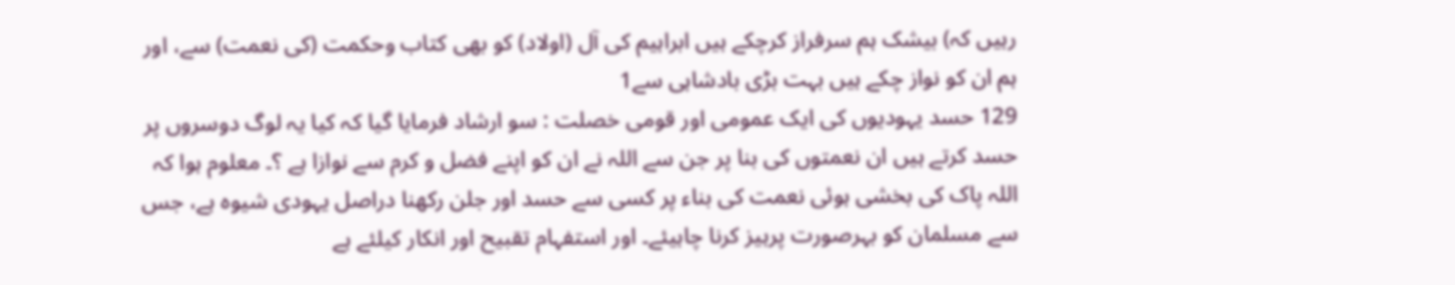رہیں کہ) بیشک ہم سرفراز کرچکے ہیں ابراہیم کی آل (اولاد) کو بھی کتاب وحکمت (کی نعمت) سے، اور ہم ان کو نواز چکے ہیں بہت بڑی بادشاہی سے1
129 حسد یہودیوں کی ایک عمومی اور قومی خصلت : سو ارشاد فرمایا گیا کہ کیا یہ لوگ دوسروں پر حسد کرتے ہیں ان نعمتوں کی بنا پر جن سے اللہ نے ان کو اپنے فضل و کرم سے نوازا ہے ؟۔ معلوم ہوا کہ اللہ پاک کی بخشی ہوئی نعمت کی بناء پر کسی سے حسد اور جلن رکھنا دراصل یہودی شیوہ ہے، جس سے مسلمان کو بہرصورت پرہیز کرنا چاہیئے۔ اور استفہام تقبیح اور انکار کیلئے ہے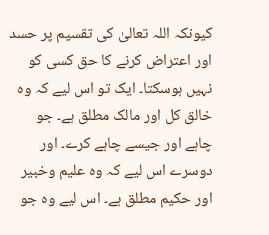کیونکہ اللہ تعالیٰ کی تقسیم پر حسد اور اعتراض کرنے کا حق کسی کو نہیں ہوسکتا۔ ایک تو اس لیے کہ وہ خالق کل اور مالک مطلق ہے۔ جو چاہے اور جیسے چاہے کرے۔ اور دوسرے اس لیے کہ وہ علیم وخبیر اور حکیم مطلق ہے۔ اس لیے وہ جو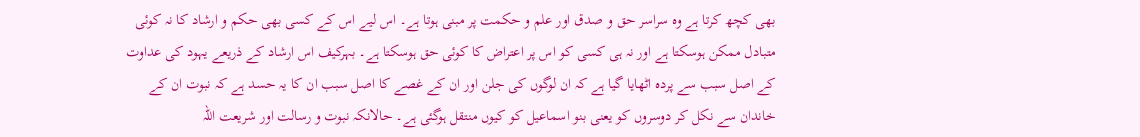بھی کچھ کرتا ہے وہ سراسر حق و صدق اور علم و حکمت پر مبنی ہوتا ہے۔ اس لیے اس کے کسی بھی حکم و ارشاد کا نہ کوئی متبادل ممکن ہوسکتا ہے اور نہ ہی کسی کو اس پر اعتراض کا کوئی حق ہوسکتا ہے۔ بہرکیف اس ارشاد کے ذریعے یہود کی عداوت کے اصل سبب سے پردہ اٹھایا گیا ہے کہ ان لوگوں کی جلن اور ان کے غصے کا اصل سبب ان کا یہ حسد ہے کہ نبوت ان کے خاندان سے نکل کر دوسروں کو یعنی بنو اسماعیل کو کیوں منتقل ہوگئی ہے۔ حالانکہ نبوت و رسالت اور شریعت اللہ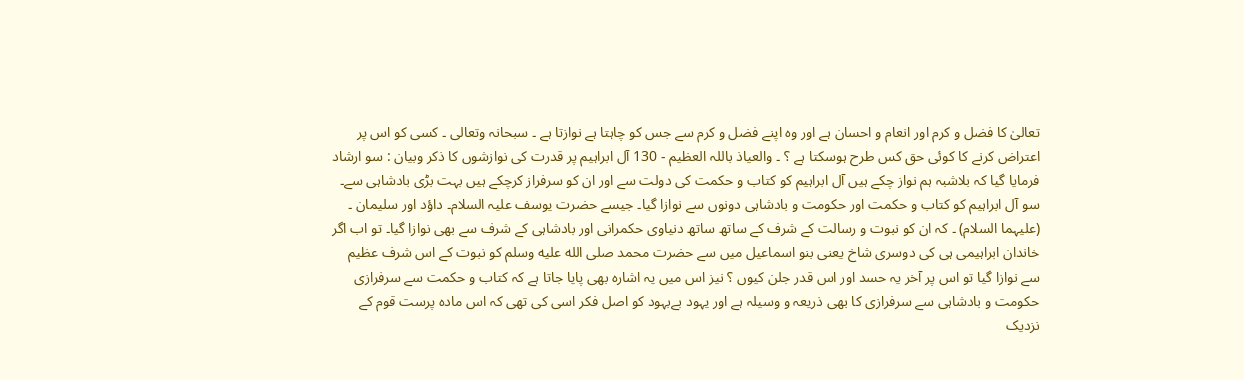تعالیٰ کا فضل و کرم اور انعام و احسان ہے اور وہ اپنے فضل و کرم سے جس کو چاہتا ہے نوازتا ہے ۔ سبحانہ وتعالی ۔ کسی کو اس پر اعتراض کرنے کا کوئی حق کس طرح ہوسکتا ہے ؟ ۔ والعیاذ باللہ العظیم - 130 آل ابراہیم پر قدرت کی نوازشوں کا ذکر وبیان : سو ارشاد فرمایا گیا کہ بلاشبہ ہم نواز چکے ہیں آل ابراہیم کو کتاب و حکمت کی دولت سے اور ان کو سرفراز کرچکے ہیں بہت بڑی بادشاہی سے۔ سو آل ابراہیم کو کتاب و حکمت اور حکومت و بادشاہی دونوں سے نوازا گیا۔ جیسے حضرت یوسف علیہ السلام۔ داؤد اور سلیمان ۔ (علیہما السلام) ۔ کہ ان کو نبوت و رسالت کے شرف کے ساتھ ساتھ دنیاوی حکمرانی اور بادشاہی کے شرف سے بھی نوازا گیا۔ تو اب اگر خاندان ابراہیمی ہی کی دوسری شاخ یعنی بنو اسماعیل میں سے حضرت محمد صلى الله عليه وسلم کو نبوت کے اس شرف عظیم سے نوازا گیا تو اس پر آخر یہ حسد اور اس قدر جلن کیوں ؟ نیز اس میں یہ اشارہ بھی پایا جاتا ہے کہ کتاب و حکمت سے سرفرازی حکومت و بادشاہی سے سرفرازی کا بھی ذریعہ و وسیلہ ہے اور یہود بےبہود کو اصل فکر اسی کی تھی کہ اس مادہ پرست قوم کے نزدیک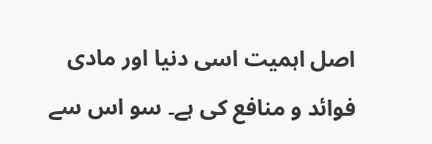اصل اہمیت اسی دنیا اور مادی فوائد و منافع کی ہے۔ سو اس سے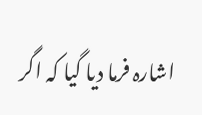اشارہ فرما دیا گیا کہ اگر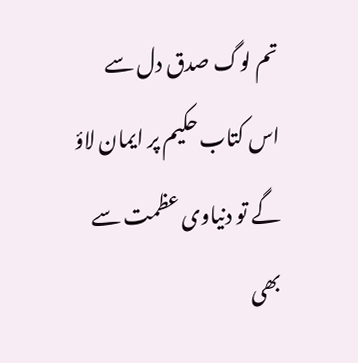تم لوگ صدق دل سے اس کتاب حکیم پر ایمان لاؤ گے تو دنیاوی عظمت سے بھی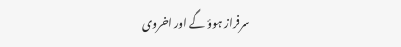سرفراز ہوؤ گے اور اخروی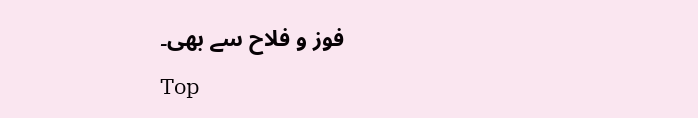فوز و فلاح سے بھی۔
Top